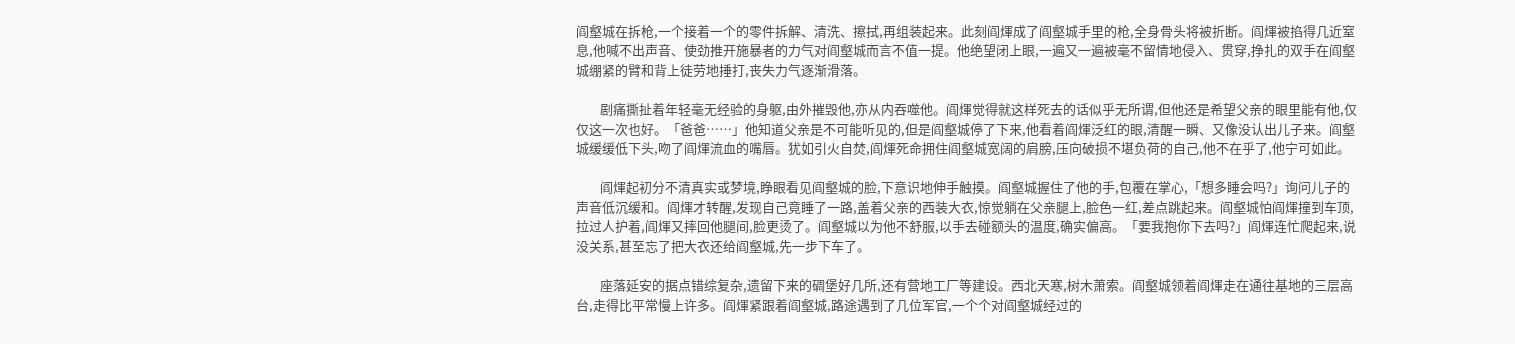阎壑城在拆枪,一个接着一个的零件拆解、清洗、擦拭,再组装起来。此刻阎煇成了阎壑城手里的枪,全身骨头将被折断。阎煇被掐得几近窒息,他喊不出声音、使劲推开施暴者的力气对阎壑城而言不值一提。他绝望闭上眼,一遍又一遍被毫不留情地侵入、贯穿,挣扎的双手在阎壑城绷紧的臂和背上徒劳地捶打,丧失力气逐渐滑落。

        剧痛撕扯着年轻毫无经验的身躯,由外摧毁他,亦从内吞噬他。阎煇觉得就这样死去的话似乎无所谓,但他还是希望父亲的眼里能有他,仅仅这一次也好。「爸爸……」他知道父亲是不可能听见的,但是阎壑城停了下来,他看着阎煇泛红的眼,清醒一瞬、又像没认出儿子来。阎壑城缓缓低下头,吻了阎煇流血的嘴唇。犹如引火自焚,阎煇死命拥住阎壑城宽阔的肩膀,压向破损不堪负荷的自己,他不在乎了,他宁可如此。

        阎煇起初分不清真实或梦境,睁眼看见阎壑城的脸,下意识地伸手触摸。阎壑城握住了他的手,包覆在掌心,「想多睡会吗?」询问儿子的声音低沉缓和。阎煇才转醒,发现自己竟睡了一路,盖着父亲的西装大衣,惊觉躺在父亲腿上,脸色一红,差点跳起来。阎壑城怕阎煇撞到车顶,拉过人护着,阎煇又摔回他腿间,脸更烫了。阎壑城以为他不舒服,以手去碰额头的温度,确实偏高。「要我抱你下去吗?」阎煇连忙爬起来,说没关系,甚至忘了把大衣还给阎壑城,先一步下车了。

        座落延安的据点错综复杂,遗留下来的碉堡好几所,还有营地工厂等建设。西北天寒,树木萧索。阎壑城领着阎煇走在通往基地的三层高台,走得比平常慢上许多。阎煇紧跟着阎壑城,路途遇到了几位军官,一个个对阎壑城经过的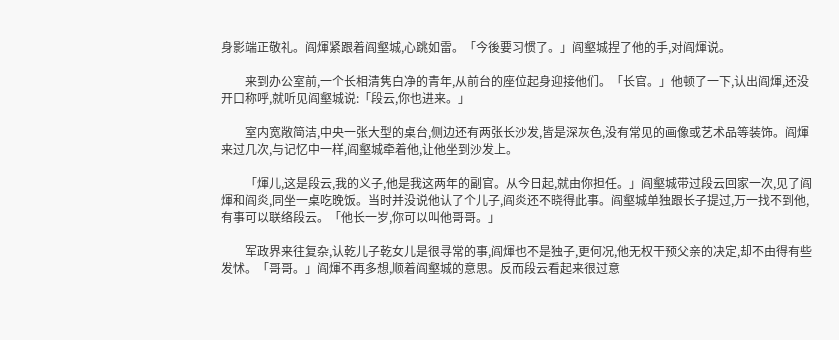身影端正敬礼。阎煇紧跟着阎壑城,心跳如雷。「今後要习惯了。」阎壑城捏了他的手,对阎煇说。

        来到办公室前,一个长相清隽白净的青年,从前台的座位起身迎接他们。「长官。」他顿了一下,认出阎煇,还没开口称呼,就听见阎壑城说:「段云,你也进来。」

        室内宽敞简洁,中央一张大型的桌台,侧边还有两张长沙发,皆是深灰色,没有常见的画像或艺术品等装饰。阎煇来过几次,与记忆中一样,阎壑城牵着他,让他坐到沙发上。

        「煇儿,这是段云,我的义子,他是我这两年的副官。从今日起,就由你担任。」阎壑城带过段云回家一次,见了阎煇和阎炎,同坐一桌吃晚饭。当时并没说他认了个儿子,阎炎还不晓得此事。阎壑城单独跟长子提过,万一找不到他,有事可以联络段云。「他长一岁,你可以叫他哥哥。」

        军政界来往复杂,认乾儿子乾女儿是很寻常的事,阎煇也不是独子,更何况,他无权干预父亲的决定,却不由得有些发怵。「哥哥。」阎煇不再多想,顺着阎壑城的意思。反而段云看起来很过意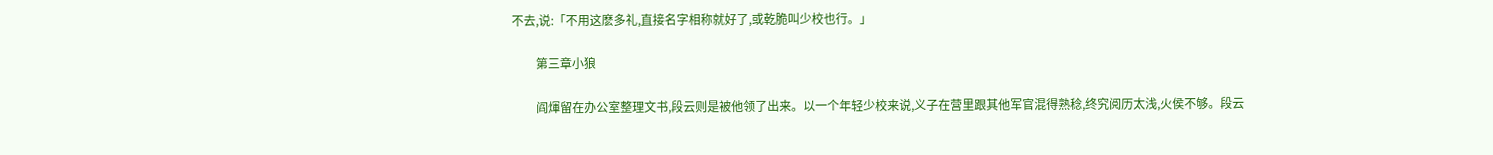不去,说:「不用这麽多礼,直接名字相称就好了,或乾脆叫少校也行。」

        第三章小狼

        阎煇留在办公室整理文书,段云则是被他领了出来。以一个年轻少校来说,义子在营里跟其他军官混得熟稔,终究阅历太浅,火侯不够。段云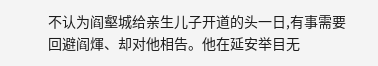不认为阎壑城给亲生儿子开道的头一日,有事需要回避阎煇、却对他相告。他在延安举目无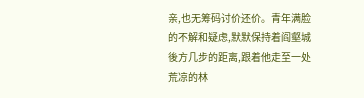亲,也无筹码讨价还价。青年满脸的不解和疑虑,默默保持着阎壑城後方几步的距离,跟着他走至一处荒凉的林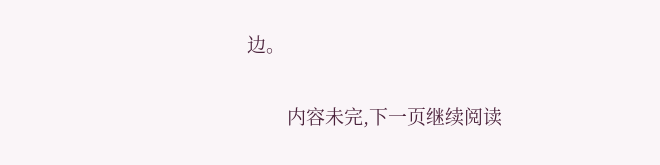边。

        内容未完,下一页继续阅读